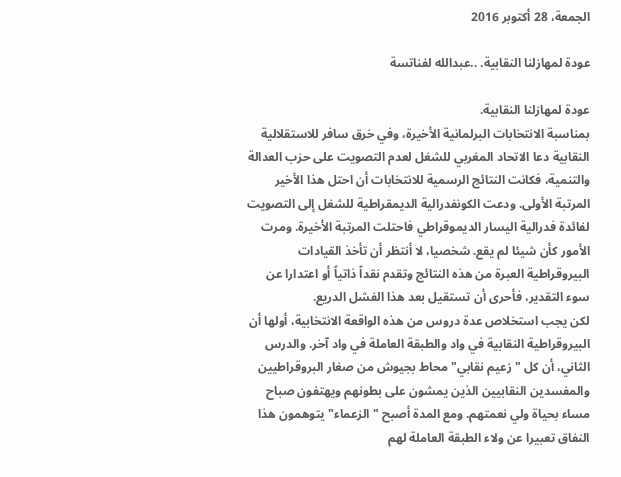الجمعة، 28 أكتوبر 2016

عودة لمهازلنا النقابية. ..عبدالله لفناتسة

عودة لمهازلنا النقابية.
بمناسبة الانتخابات البرلمانية الأخيرة، وفي خرق سافر للاستقلالية النقابية دعا الاتحاد المغربي للشغل لعدم التصويت على حزب العدالة والتنمية، فكانت النتائج الرسمية للانتخابات أن احتل هذا الأخير المرتبة الأولى. ودعت الكونفدرالية الديمقراطية للشغل إلى التصويت لفائدة فدرالية اليسار الديموقراطي فاحتلت المرتبة الأخيرة. ومرت الأمور كأن شيئا لم يقع. شخصيا، لا أنتظر أن تأخذ القيادات البيروقراطية العبرة من هذه النتائج وتقدم نقداً ذاتياً أو اعتدارا عن سوء التقدير، فأحرى أن تستقيل بعد هذا الفشل الدريع.
لكن يجب استخلاص عدة دروس من هذه الواقعة الانتخابية، أولها أن البيروقراطية النقابية في واد والطبقة العاملة في واد آخر. والدرس الثاني، أن كل "زعيم نقابي" محاط بجيوش من صغار البروقراطيين والمفسدين النقابيين الذين يمشون على بطونهم ويهتفون صباح مساء بحياة ولي نعمتهم. ومع المدة أصبح "الزعماء" يتوهمون هذا النفاق تعبيرا عن ولاء الطبقة العاملة لهم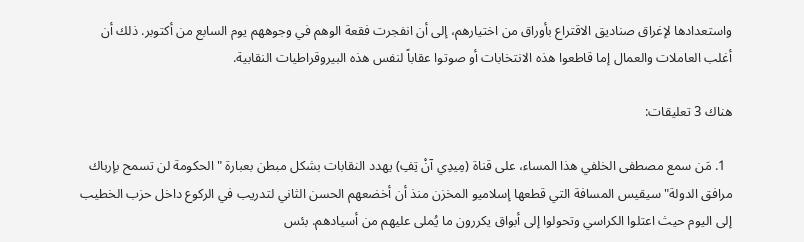واستعدادها لإغراق صناديق الاقتراع بأوراق من اختيارهم، إلى أن انفجرت فقعة الوهم في وجوههم يوم السابع من أكتوبر. ذلك أن أغلب العاملات والعمال إما قاطعوا هذه الانتخابات أو صوتوا عقاباً لنفس هذه البيروقراطيات النقابية.

هناك 3 تعليقات:

  1. مَن سمع مصطفى الخلفي هذا المساء، على قناة (مِيدِي آنْ تِفِ) يهدد النقابات بشكل مبطن بعبارة "الحكومة لن تسمح بإرباك مرافق الدولة" سيقيس المسافة التي قطعها إسلاميو المخزن منذ أن أخضعهم الحسن الثاني لتدريب في الركوع داخل حزب الخطيب إلى اليوم حيث اعتلوا الكراسي وتحولوا إلى أبواق يكررون ما يُملى عليهم من أسيادهم. بئس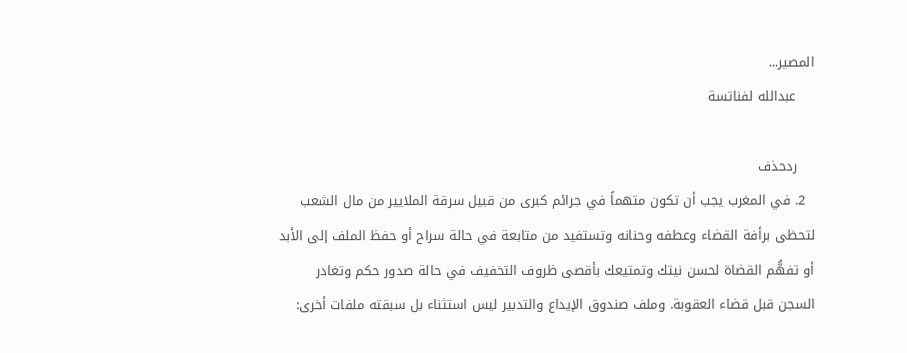المصير...
    عبدالله لفناتسة

    ردحذف
  2. في المغرب يجب أن تكون متهماً في جرائم كبرى من قبيل سرقة الملايير من مال الشعب لتحظى برأفة القضاء وعطفه وحنانه وتستفيد من متابعة في حالة سراح أو حفظ الملف إلى الأبد أو تفهُّم القضاة لحسن نيتك وتمتيعك بأقصى ظروف التخفيف في حالة صدور حكم وتغادر السجن قبل قضاء العقوبة. وملف صندوق الإيداع والتدبير ليس استثناء بل سبقته ملفات أخرى: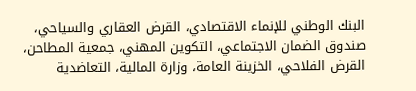البنك الوطني للإنماء الاقتصادي، القرض العقاري والسياحي، صندوق الضمان الاجتماعي، التكوين المهني، جمعية المطاحن، القرض الفلاحي، الخزينة العامة، وزارة المالية، التعاضدية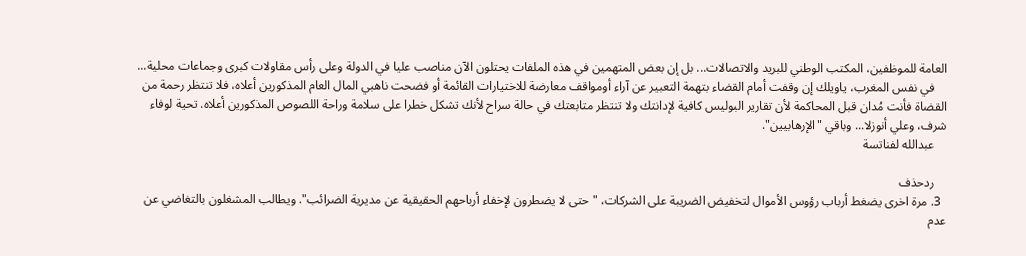العامة للموظفين، المكتب الوطني للبريد والاتصالات... بل إن بعض المتهمين في هذه الملفات يحتلون الآن مناصب عليا في الدولة وعلى رأس مقاولات كبرى وجماعات محلية...
    في نفس المغرب، ياويلك إن وقفت أمام القضاء بتهمة التعبير عن آراء أومواقف معارضة للاختيارات القائمة أو فضحت ناهبي المال العام المذكورين أعلاه، فلا تنتظر رحمة من القضاة فأنت مُدان قبل المحاكمة لأن تقارير البوليس كافية لإدانتك ولا تنتظر متابعتك في حالة سراح لأنك تشكل خطرا على سلامة وراحة اللصوص المذكورين أعلاه. تحية لوفاء شرف، وعلي أنوزلا... وباقي "الإرهابيين".
    عبدالله لفناتسة

    ردحذف
  3. مرة اخرى يضغط أرباب رؤوس الأموال لتخفيض الضريبة على الشركات، "حتى لا يضطرون لإخفاء أرباحهم الحقيقية عن مديرية الضرائب". ويطالب المشغلون بالتغاضي عن عدم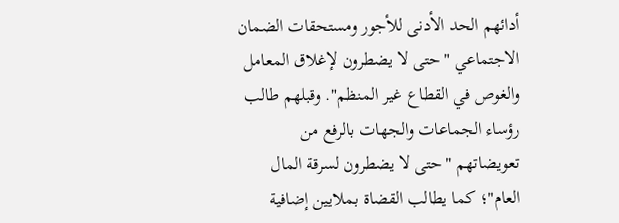أدائهم الحد الأدنى للأجور ومستحقات الضمان الاجتماعي "حتى لا يضطرون لإغلاق المعامل والغوص في القطاع غير المنظم". وقبلهم طالب رؤساء الجماعات والجهات بالرفع من تعويضاتهم "حتى لا يضطرون لسرقة المال العام"؛ كما يطالب القضاة بملايين إضافية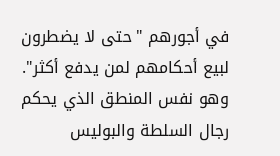في أجورهم "حتى لا يضطرون لبيع أحكامهم لمن يدفع أكثر". وهو نفس المنطق الذي يحكم رجال السلطة والبوليس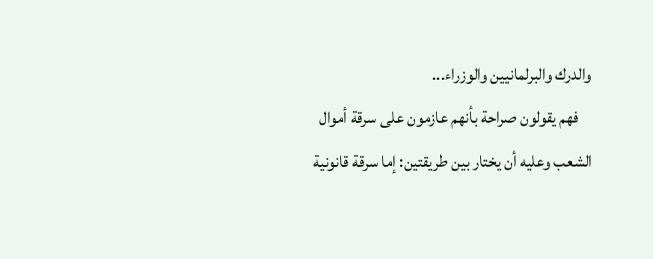والدرك والبرلمانيين والوزراء...
    فهم يقولون صراحة بأنهم عازمون على سرقة أموال الشعب وعليه أن يختار بين طريقتين: إما سرقة قانونية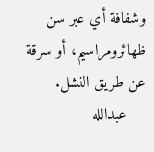وشفافة أي عبر سن ظهائرومراسيم، أو سرقة عن طريق النشل.
    عبدالله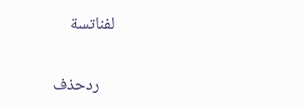لفناتسة

    ردحذف